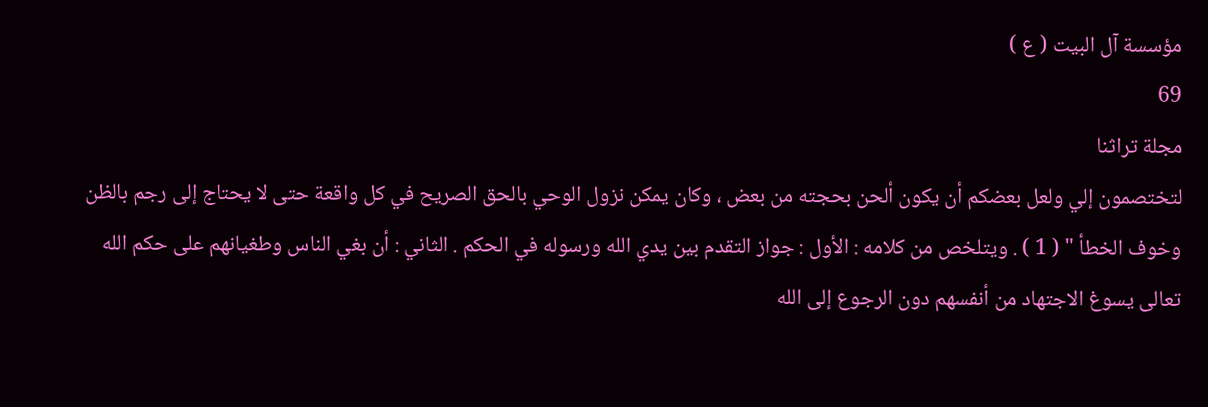مؤسسة آل البيت ( ع )
69
مجلة تراثنا
لتختصمون إلي ولعل بعضكم أن يكون ألحن بحجته من بعض ، وكان يمكن نزول الوحي بالحق الصريح في كل واقعة حتى لا يحتاج إلى رجم بالظن وخوف الخطأ " ( 1 ) . ويتلخص من كلامه : الأول : جواز التقدم بين يدي الله ورسوله في الحكم . الثاني : أن بغي الناس وطغيانهم على حكم الله تعالى يسوغ الاجتهاد من أنفسهم دون الرجوع إلى الله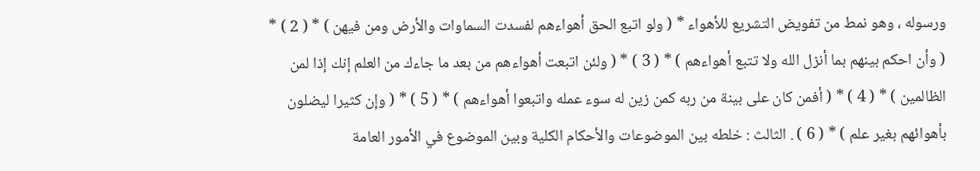ورسوله ، وهو نمط من تفويض التشريع للأهواء * ( ولو اتبع الحق أهواءهم لفسدت السماوات والأرض ومن فيهن ) * ( 2 ) * ( وأن احكم بينهم بما أنزل الله ولا تتبع أهواءهم ) * ( 3 ) * ( ولئن اتبعت أهواءهم من بعد ما جاءك من العلم إنك إذا لمن الظالمين ) * ( 4 ) * ( أفمن كان على بينة من ربه كمن زين له سوء عمله واتبعوا أهواءهم ) * ( 5 ) * ( وإن كثيرا ليضلون بأهوائهم بغير علم ) * ( 6 ) . الثالث : خلطه بين الموضوعات والأحكام الكلية وبين الموضوع في الأمور العامة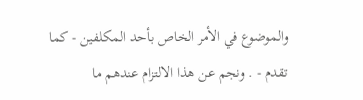والموضوع في الأمر الخاص بأحد المكلفين - كما تقدم - . ونجم عن هذا الالتزام عندهم ما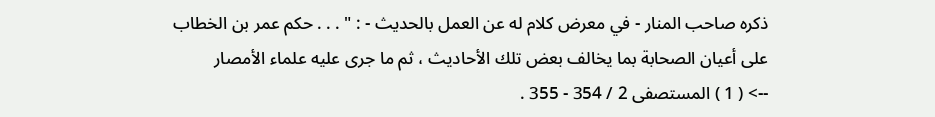ذكره صاحب المنار - في معرض كلام له عن العمل بالحديث - : " . . . حكم عمر بن الخطاب على أعيان الصحابة بما يخالف بعض تلك الأحاديث ، ثم ما جرى عليه علماء الأمصار
--> ( 1 ) المستصفى 2 / 354 - 355 .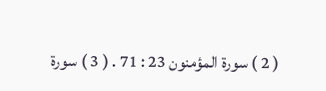( 2 ) سورة المؤمنون 23 : 71 . ( 3 ) سورة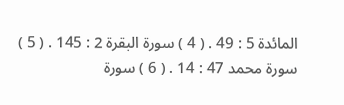المائدة 5 : 49 . ( 4 ) سورة البقرة 2 : 145 . ( 5 ) سورة محمد 47 : 14 . ( 6 ) سورة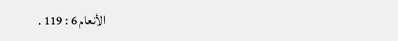الأنعام 6 : 119 .